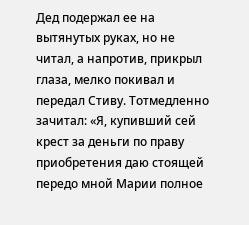Дед подержал ее на вытянутых руках, но не читал, а напротив, прикрыл глаза, мелко покивал и передал Стиву. Тотмедленно зачитал: «Я, купивший сей крест за деньги по праву приобретения даю стоящей передо мной Марии полное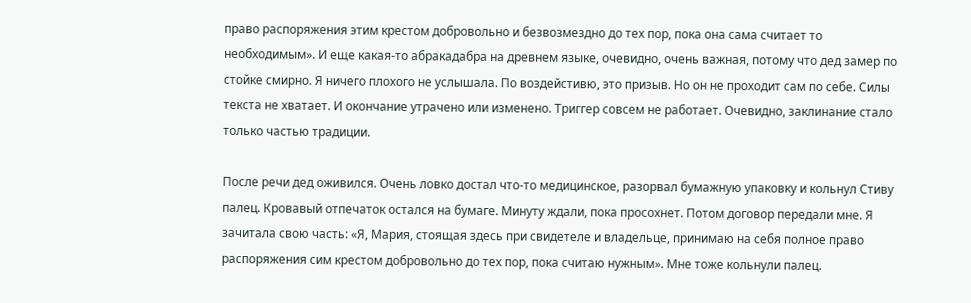право распоряжения этим крестом добровольно и безвозмездно до тех пор, пока она сама считает то необходимым». И еще какая-то абракадабра на древнем языке, очевидно, очень важная, потому что дед замер по стойке смирно. Я ничего плохого не услышала. По воздейстивю, это призыв. Но он не проходит сам по себе. Силы текста не хватает. И окончание утрачено или изменено. Триггер совсем не работает. Очевидно, заклинание стало только частью традиции.

После речи дед оживился. Очень ловко достал что-то медицинское, разорвал бумажную упаковку и кольнул Стиву палец. Кровавый отпечаток остался на бумаге. Минуту ждали, пока просохнет. Потом договор передали мне. Я зачитала свою часть: «Я, Мария, стоящая здесь при свидетеле и владельце, принимаю на себя полное право распоряжения сим крестом добровольно до тех пор, пока считаю нужным». Мне тоже кольнули палец.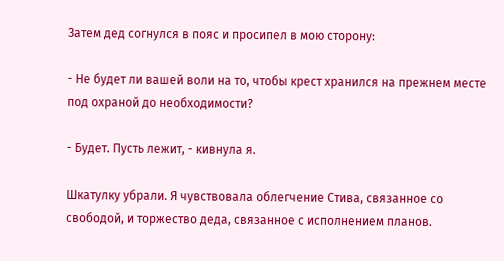Затем дед согнулся в пояс и просипел в мою сторону:

- Не будет ли вашей воли на то, чтобы крест хранился на прежнем месте под охраной до необходимости?

- Будет. Пусть лежит, - кивнула я.

Шкатулку убрали. Я чувствовала облегчение Стива, связанное со свободой, и торжество деда, связанное с исполнением планов.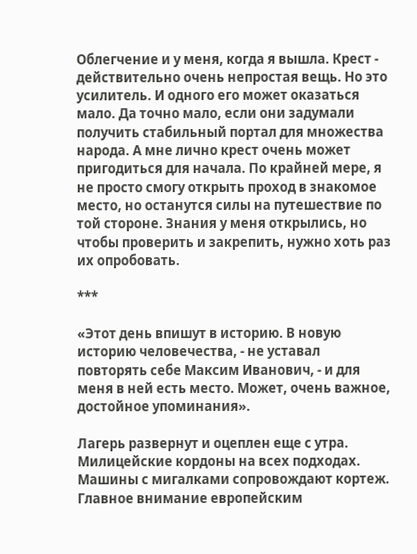Облегчение и у меня, когда я вышла. Крест - действительно очень непростая вещь. Но это усилитель. И одного его может оказаться мало. Да точно мало, если они задумали получить стабильный портал для множества народа. А мне лично крест очень может пригодиться для начала. По крайней мере, я не просто смогу открыть проход в знакомое место, но останутся силы на путешествие по той стороне. Знания у меня открылись, но чтобы проверить и закрепить, нужно хоть раз их опробовать.

***

«Этот день впишут в историю. В новую историю человечества, - не уставал повторять себе Максим Иванович, - и для меня в ней есть место. Может, очень важное, достойное упоминания».

Лагерь развернут и оцеплен еще с утра. Милицейские кордоны на всех подходах. Машины с мигалками сопровождают кортеж. Главное внимание европейским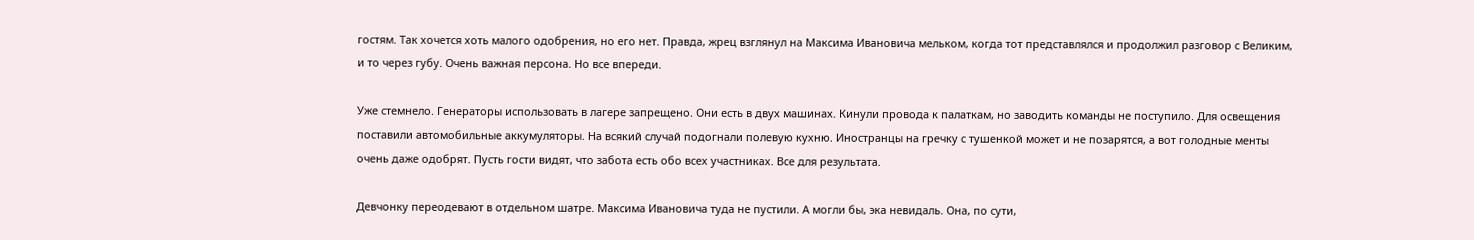гостям. Так хочется хоть малого одобрения, но его нет. Правда, жрец взглянул на Максима Ивановича мельком, когда тот представлялся и продолжил разговор с Великим, и то через губу. Очень важная персона. Но все впереди.

Уже стемнело. Генераторы использовать в лагере запрещено. Они есть в двух машинах. Кинули провода к палаткам, но заводить команды не поступило. Для освещения поставили автомобильные аккумуляторы. На всякий случай подогнали полевую кухню. Иностранцы на гречку с тушенкой может и не позарятся, а вот голодные менты очень даже одобрят. Пусть гости видят, что забота есть обо всех участниках. Все для результата.

Девчонку переодевают в отдельном шатре. Максима Ивановича туда не пустили. А могли бы, эка невидаль. Она, по сути,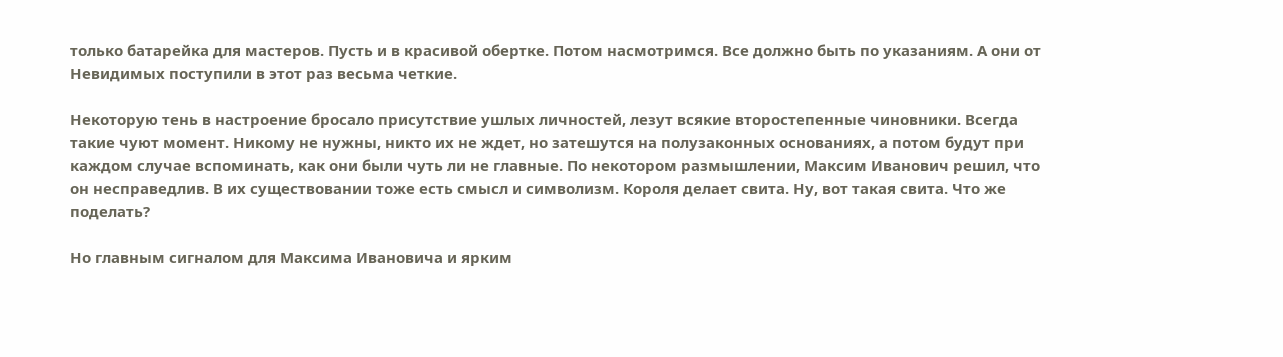только батарейка для мастеров. Пусть и в красивой обертке. Потом насмотримся. Все должно быть по указаниям. А они от Невидимых поступили в этот раз весьма четкие.

Некоторую тень в настроение бросало присутствие ушлых личностей, лезут всякие второстепенные чиновники. Всегда такие чуют момент. Никому не нужны, никто их не ждет, но затешутся на полузаконных основаниях, а потом будут при каждом случае вспоминать, как они были чуть ли не главные. По некотором размышлении, Максим Иванович решил, что он несправедлив. В их существовании тоже есть смысл и символизм. Короля делает свита. Ну, вот такая свита. Что же поделать?

Но главным сигналом для Максима Ивановича и ярким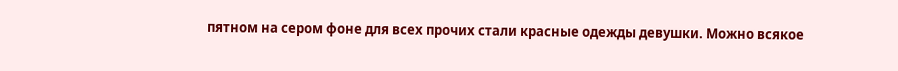пятном на сером фоне для всех прочих стали красные одежды девушки. Можно всякое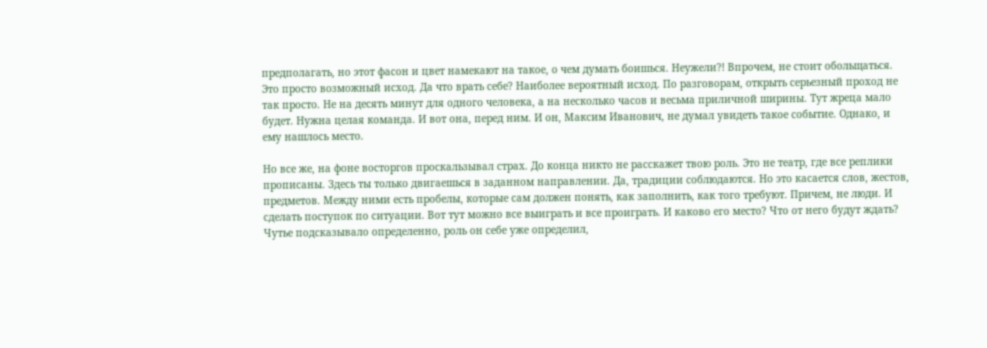предполагать, но этот фасон и цвет намекают на такое, о чем думать боишься. Неужели?! Впрочем, не стоит обольщаться. Это просто возможный исход. Да что врать себе? Наиболее вероятный исход. По разговорам, открыть серьезный проход не так просто. Не на десять минут для одного человека, а на несколько часов и весьма приличной ширины. Тут жреца мало будет. Нужна целая команда. И вот она, перед ним. И он, Максим Иванович, не думал увидеть такое событие. Однако, и ему нашлось место.

Но все же, на фоне восторгов проскальзывал страх. До конца никто не расскажет твою роль. Это не театр, где все реплики прописаны. Здесь ты только двигаешься в заданном направлении. Да, традиции соблюдаются. Но это касается слов, жестов, предметов. Между ними есть пробелы, которые сам должен понять, как заполнить, как того требуют. Причем, не люди. И сделать поступок по ситуации. Вот тут можно все выиграть и все проиграть. И каково его место? Что от него будут ждать? Чутье подсказывало определенно, роль он себе уже определил,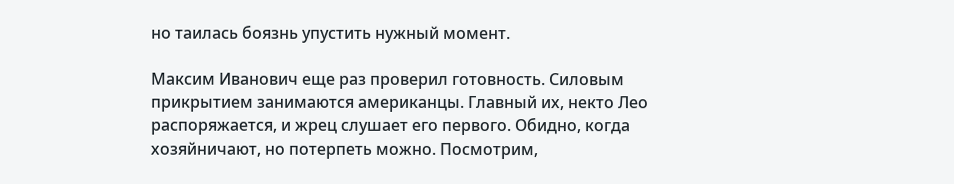но таилась боязнь упустить нужный момент.

Максим Иванович еще раз проверил готовность. Силовым прикрытием занимаются американцы. Главный их, некто Лео распоряжается, и жрец слушает его первого. Обидно, когда хозяйничают, но потерпеть можно. Посмотрим,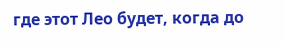где этот Лео будет, когда до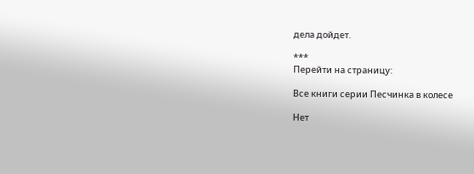дела дойдет.

***
Перейти на страницу:

Все книги серии Песчинка в колесе

Нет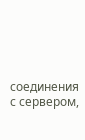соединения с сервером,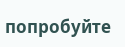попробуйте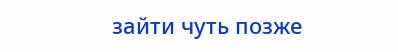зайти чуть позже